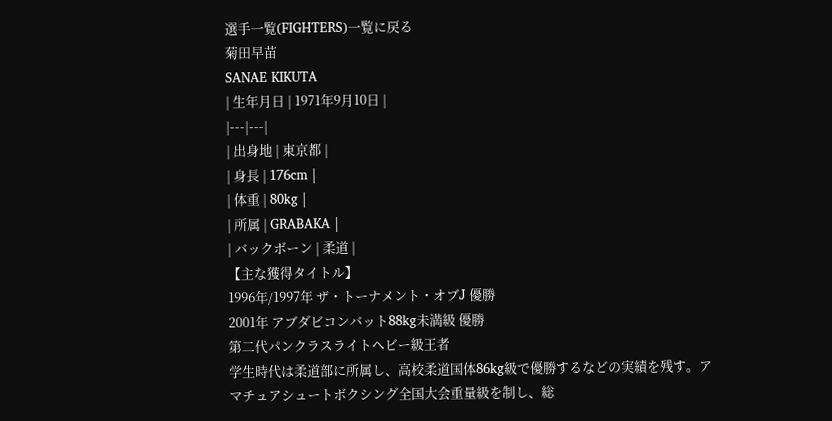選手一覧(FIGHTERS)一覧に戻る
菊田早苗
SANAE KIKUTA
| 生年月日 | 1971年9月10日 |
|---|---|
| 出身地 | 東京都 |
| 身長 | 176cm |
| 体重 | 80kg |
| 所属 | GRABAKA |
| バックボーン | 柔道 |
【主な獲得タイトル】
1996年/1997年 ザ・トーナメント・オブJ 優勝
2001年 アブダビコンバット88kg未満級 優勝
第二代パンクラスライトヘビー級王者
学生時代は柔道部に所属し、高校柔道国体86kg級で優勝するなどの実績を残す。アマチュアシュートボクシング全国大会重量級を制し、総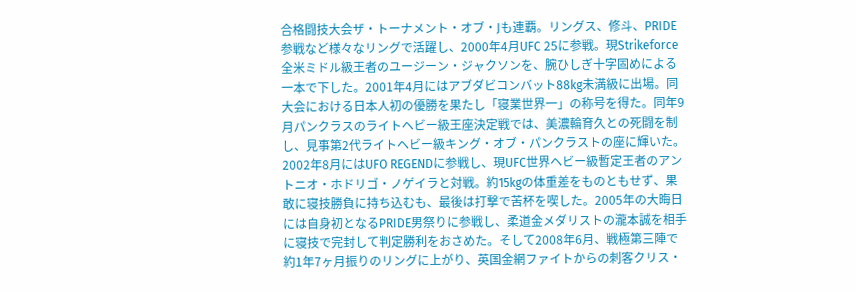合格闘技大会ザ・トーナメント・オブ・Jも連覇。リングス、修斗、PRIDE参戦など様々なリングで活躍し、2000年4月UFC 25に参戦。現Strikeforce全米ミドル級王者のユージーン・ジャクソンを、腕ひしぎ十字固めによる一本で下した。2001年4月にはアブダビコンバット88kg未満級に出場。同大会における日本人初の優勝を果たし「寝業世界一」の称号を得た。同年9月パンクラスのライトヘビー級王座決定戦では、美濃輪育久との死闘を制し、見事第2代ライトヘビー級キング・オブ・パンクラストの座に輝いた。2002年8月にはUFO REGENDに参戦し、現UFC世界ヘビー級暫定王者のアントニオ・ホドリゴ・ノゲイラと対戦。約15kgの体重差をものともせず、果敢に寝技勝負に持ち込むも、最後は打撃で苦杯を喫した。2005年の大晦日には自身初となるPRIDE男祭りに参戦し、柔道金メダリストの瀧本誠を相手に寝技で完封して判定勝利をおさめた。そして2008年6月、戦極第三陣で約1年7ヶ月振りのリングに上がり、英国金網ファイトからの刺客クリス・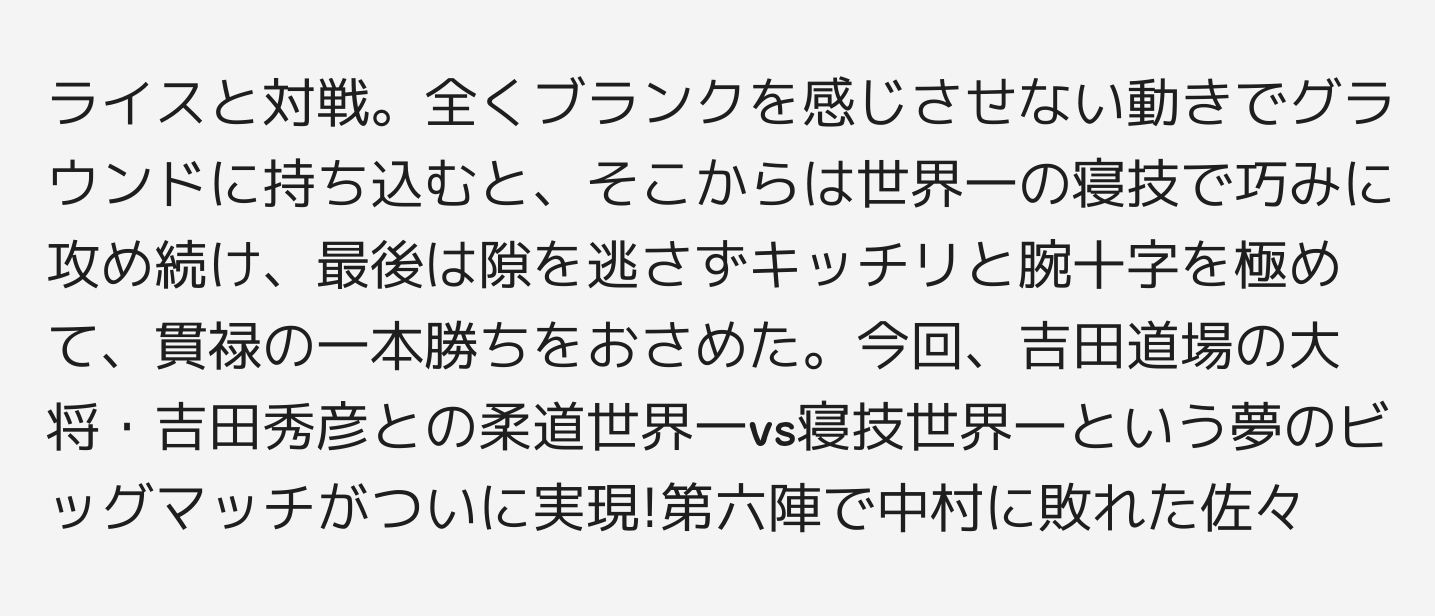ライスと対戦。全くブランクを感じさせない動きでグラウンドに持ち込むと、そこからは世界一の寝技で巧みに攻め続け、最後は隙を逃さずキッチリと腕十字を極めて、貫禄の一本勝ちをおさめた。今回、吉田道場の大将・吉田秀彦との柔道世界一vs寝技世界一という夢のビッグマッチがついに実現!第六陣で中村に敗れた佐々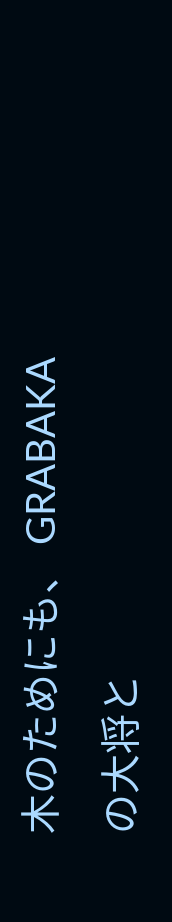木のためにも、 GRABAKAの大将と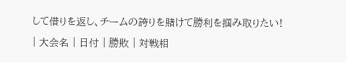して借りを返し、チームの誇りを賭けて勝利を掴み取りたい!
| 大会名 | 日付 | 勝敗 | 対戦相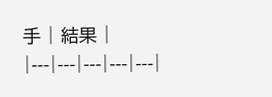手 | 結果 |
|---|---|---|---|---|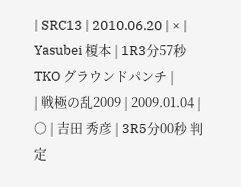| SRC13 | 2010.06.20 | × | Yasubei 榎本 | 1R3分57秒 TKO グラウンドパンチ |
| 戦極の乱2009 | 2009.01.04 | ○ | 吉田 秀彦 | 3R5分00秒 判定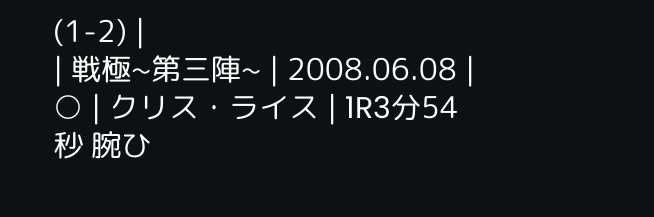(1-2) |
| 戦極~第三陣~ | 2008.06.08 | ○ | クリス・ライス | 1R3分54秒 腕ひ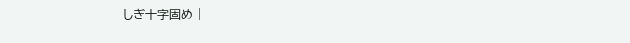しぎ十字固め |